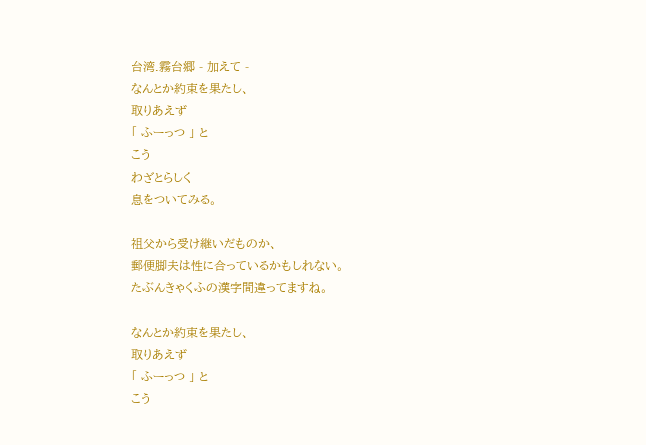台湾.霧台郷 - 加えて -
なんとか約束を果たし、
取りあえず
「 ふーっつ 」 と
こう
わざとらしく
息をついてみる。

祖父から受け継いだものか、
郵便脚夫は性に合っているかもしれない。
たぶんきゃくふの漢字間違ってますね。

なんとか約束を果たし、
取りあえず
「 ふーっつ 」 と
こう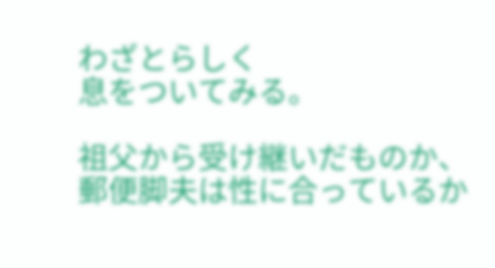わざとらしく
息をついてみる。

祖父から受け継いだものか、
郵便脚夫は性に合っているか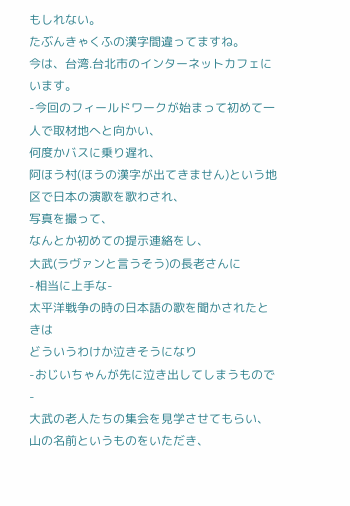もしれない。
たぶんきゃくふの漢字間違ってますね。
今は、台湾.台北市のインターネットカフェにいます。
-今回のフィールドワークが始まって初めて一人で取材地へと向かい、
何度かバスに乗り遅れ、
阿ほう村(ほうの漢字が出てきません)という地区で日本の演歌を歌わされ、
写真を撮って、
なんとか初めての提示連絡をし、
大武(ラヴァンと言うそう)の長老さんに
-相当に上手な-
太平洋戦争の時の日本語の歌を聞かされたときは
どういうわけか泣きそうになり
-おじいちゃんが先に泣き出してしまうもので-
大武の老人たちの集会を見学させてもらい、
山の名前というものをいただき、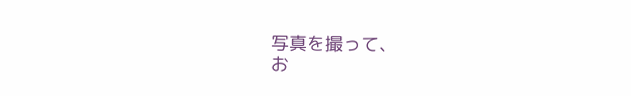写真を撮って、
お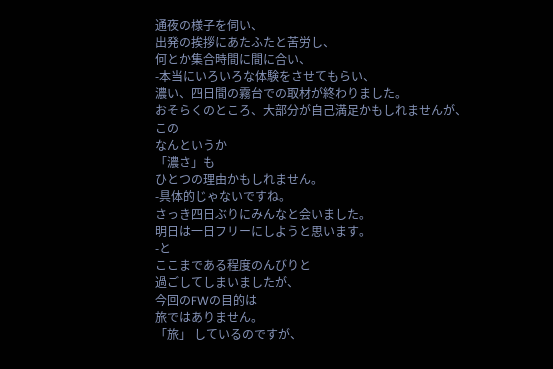通夜の様子を伺い、
出発の挨拶にあたふたと苦労し、
何とか集合時間に間に合い、
-本当にいろいろな体験をさせてもらい、
濃い、四日間の霧台での取材が終わりました。
おそらくのところ、大部分が自己満足かもしれませんが、
この
なんというか
「濃さ」も
ひとつの理由かもしれません。
-具体的じゃないですね。
さっき四日ぶりにみんなと会いました。
明日は一日フリーにしようと思います。
-と
ここまである程度のんびりと
過ごしてしまいましたが、
今回のFWの目的は
旅ではありません。
「旅」 しているのですが、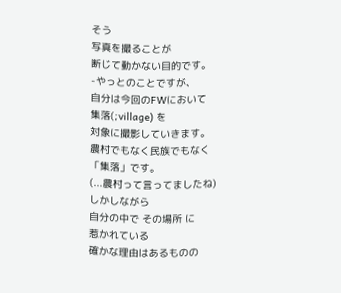そう
写真を撮ることが
断じて動かない目的です。
-やっとのことですが、
自分は今回のFWにおいて
集落(;village) を
対象に撮影していきます。
農村でもなく民族でもなく
「集落」です。
(...農村って言ってましたね)
しかしながら
自分の中で その場所 に
惹かれている
確かな理由はあるものの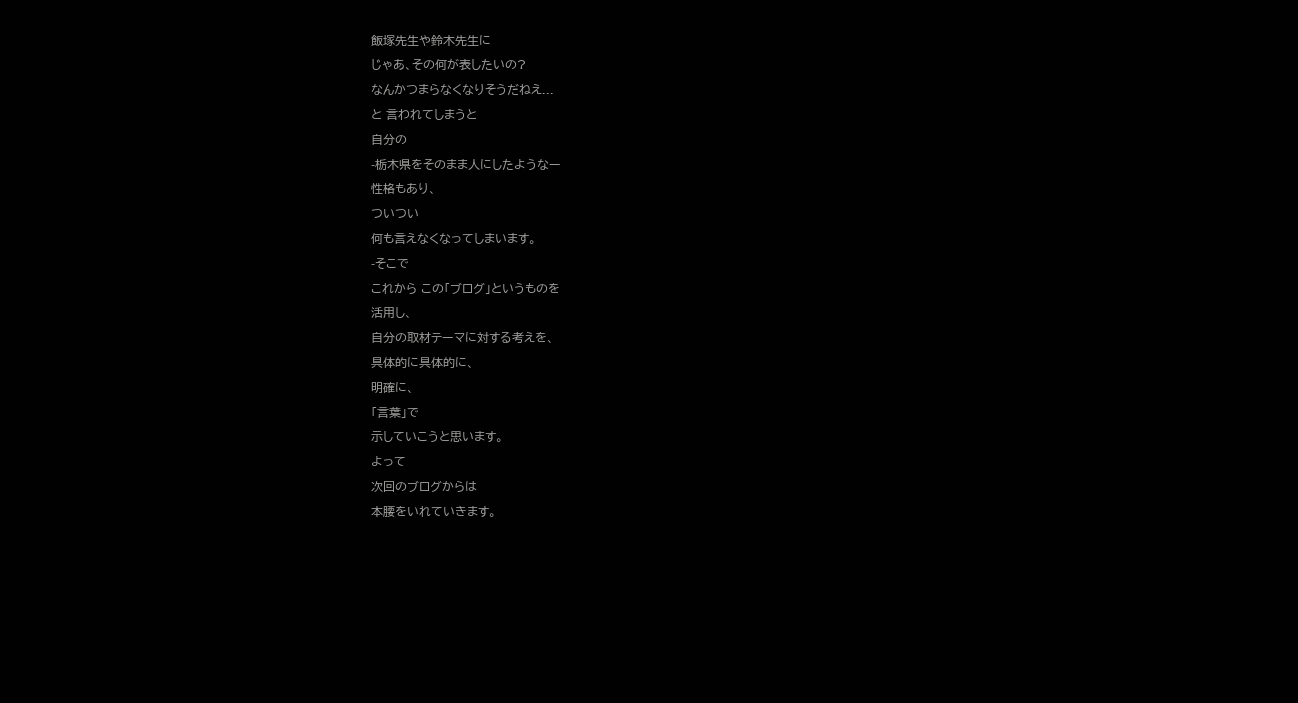飯塚先生や鈴木先生に
じゃあ、その何が表したいの?
なんかつまらなくなりそうだねえ...
と 言われてしまうと
自分の
-栃木県をそのまま人にしたようなー
性格もあり、
ついつい
何も言えなくなってしまいます。
-そこで
これから この「ブログ」というものを
活用し、
自分の取材テーマに対する考えを、
具体的に具体的に、
明確に、
「言葉」で
示していこうと思います。
よって
次回のブログからは
本腰をいれていきます。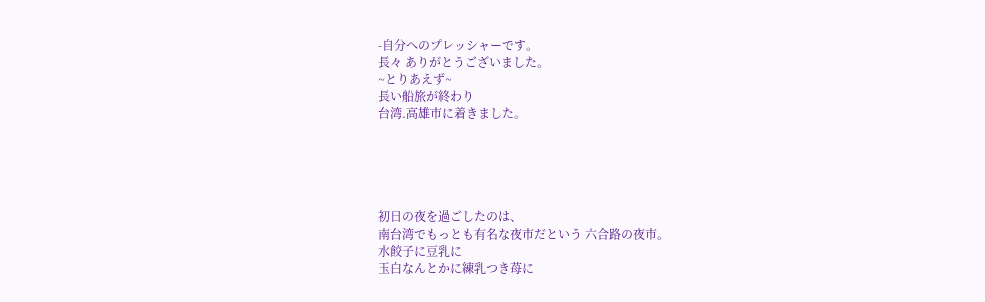-自分へのプレッシャーです。
長々 ありがとうございました。
~とりあえず~
長い船旅が終わり
台湾.高雄市に着きました。





初日の夜を過ごしたのは、
南台湾でもっとも有名な夜市だという 六合路の夜市。
水餃子に豆乳に
玉白なんとかに練乳つき苺に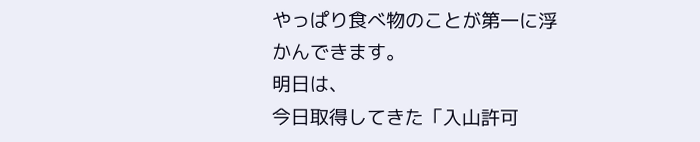やっぱり食べ物のことが第一に浮かんできます。
明日は、
今日取得してきた「入山許可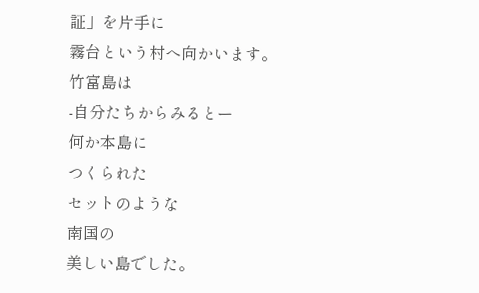証」を片手に
霧台という村へ向かいます。
竹富島は
-自分たちからみるとー
何か本島に
つくられた
セットのような
南国の
美しい島でした。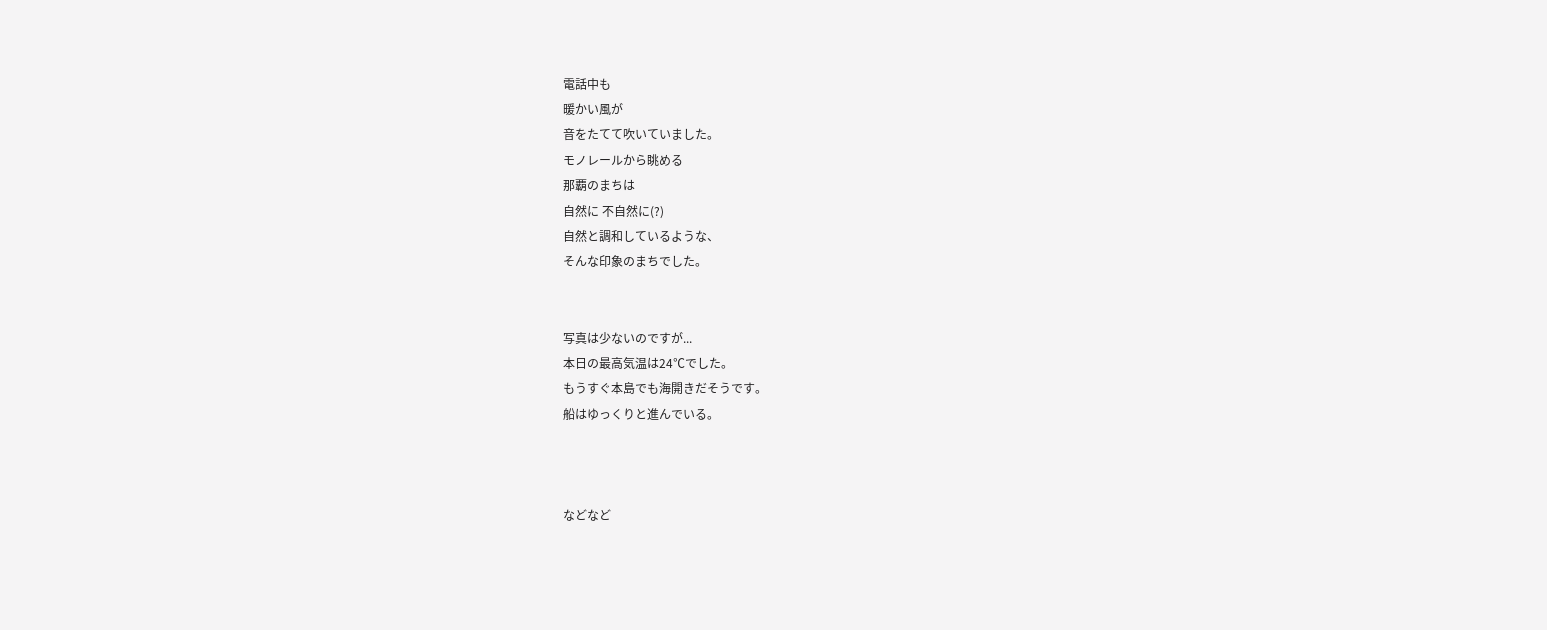電話中も
暖かい風が
音をたてて吹いていました。
モノレールから眺める
那覇のまちは
自然に 不自然に(?)
自然と調和しているような、
そんな印象のまちでした。


写真は少ないのですが...
本日の最高気温は24℃でした。
もうすぐ本島でも海開きだそうです。
船はゆっくりと進んでいる。



などなど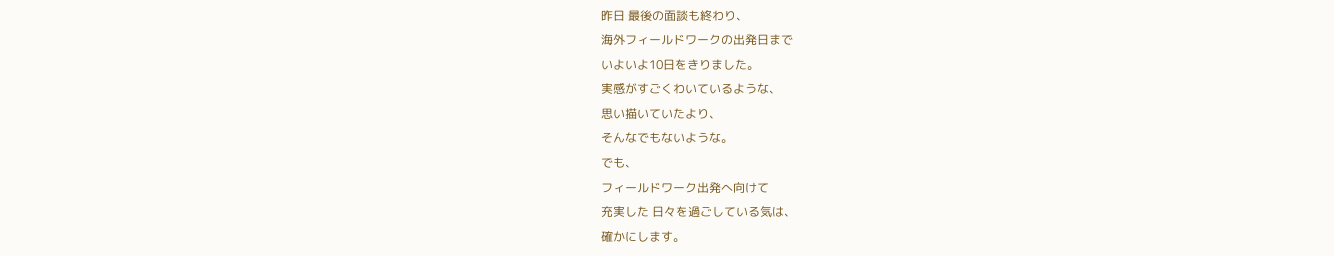昨日 最後の面談も終わり、
海外フィールドワークの出発日まで
いよいよ10日をきりました。
実感がすごくわいているような、
思い描いていたより、
そんなでもないような。
でも、
フィールドワーク出発へ向けて
充実した 日々を過ごしている気は、
確かにします。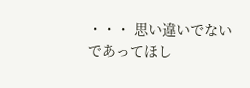・・・ 思い違いでないであってほし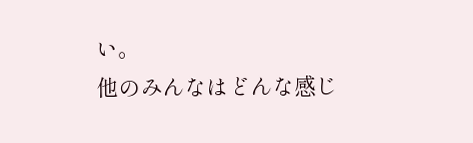い。
他のみんなはどんな感じ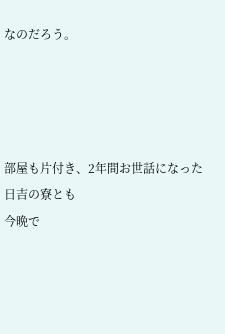なのだろう。




部屋も片付き、2年間お世話になった日吉の寮とも
今晩で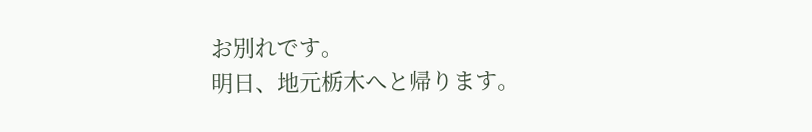お別れです。
明日、地元栃木へと帰ります。